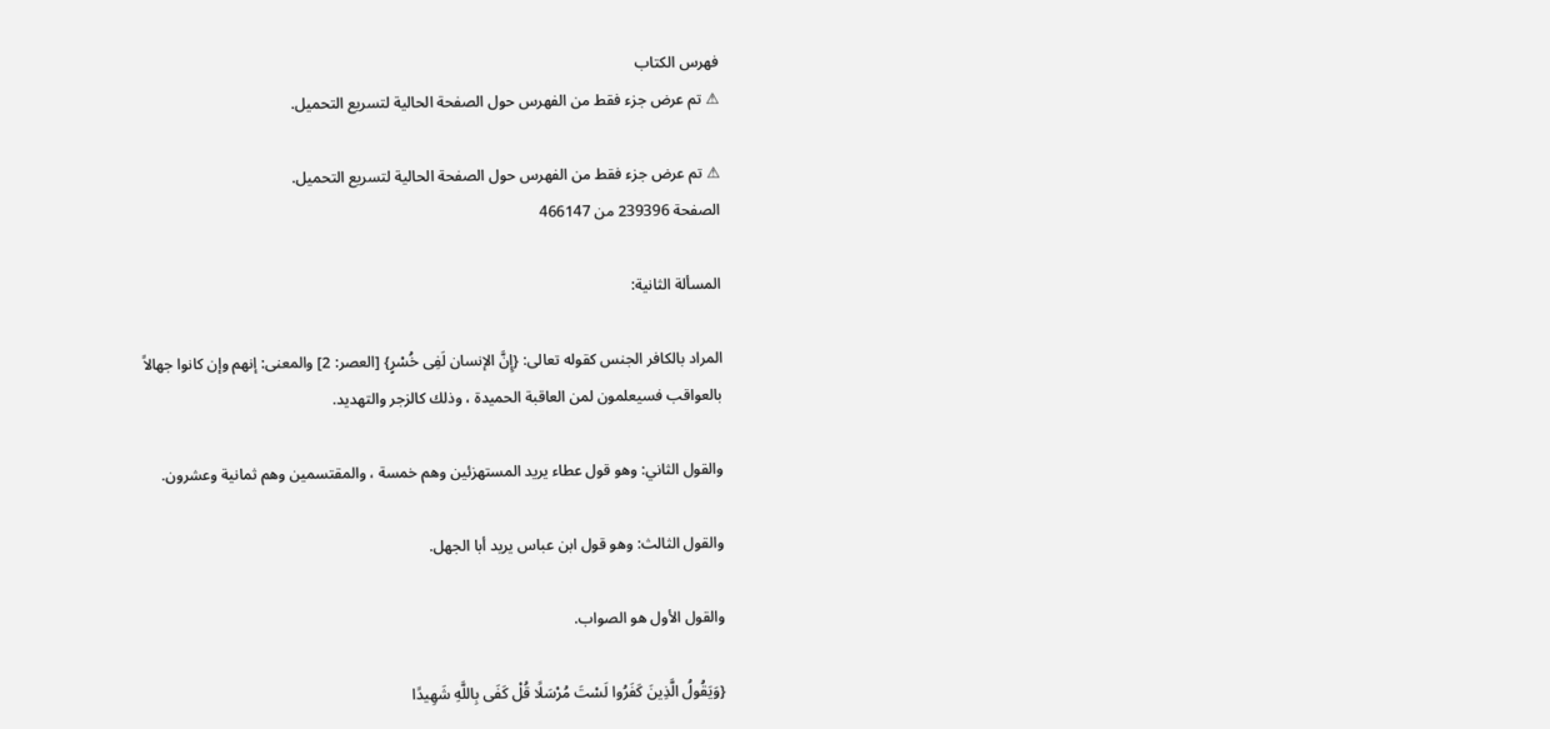فهرس الكتاب
⚠ تم عرض جزء فقط من الفهرس حول الصفحة الحالية لتسريع التحميل.

⚠ تم عرض جزء فقط من الفهرس حول الصفحة الحالية لتسريع التحميل.
الصفحة 239396 من 466147

المسألة الثانية:

المراد بالكافر الجنس كقوله تعالى: {إِنَّ الإنسان لَفِى خُسْرٍ} [العصر: 2] والمعنى: إنهم وإن كانوا جهالاً بالعواقب فسيعلمون لمن العاقبة الحميدة ، وذلك كالزجر والتهديد.

والقول الثاني: وهو قول عطاء يريد المستهزئين وهم خمسة ، والمقتسمين وهم ثمانية وعشرون.

والقول الثالث: وهو قول ابن عباس يريد أبا الجهل.

والقول الأول هو الصواب.

{وَيَقُولُ الَّذِينَ كَفَرُوا لَسْتَ مُرْسَلًا قُلْ كَفَى بِاللَّهِ شَهِيدًا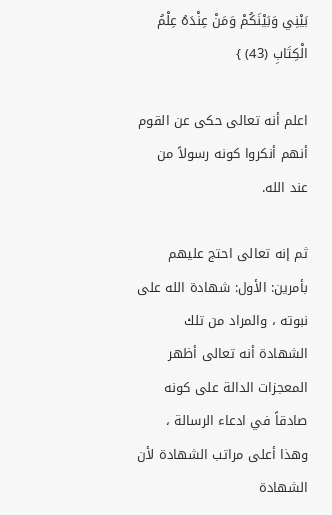بَيْنِي وَبَيْنَكُمْ وَمَنْ عِنْدَهُ عِلْمُ الْكِتَابِ (43) }

اعلم أنه تعالى حكى عن القوم أنهم أنكروا كونه رسولاً من عند الله.

ثم إنه تعالى احتج عليهم بأمرين: الأول: شهادة الله على نبوته ، والمراد من تلك الشهادة أنه تعالى أظهر المعجزات الدالة على كونه صادقاً في ادعاء الرسالة ، وهذا أعلى مراتب الشهادة لأن الشهادة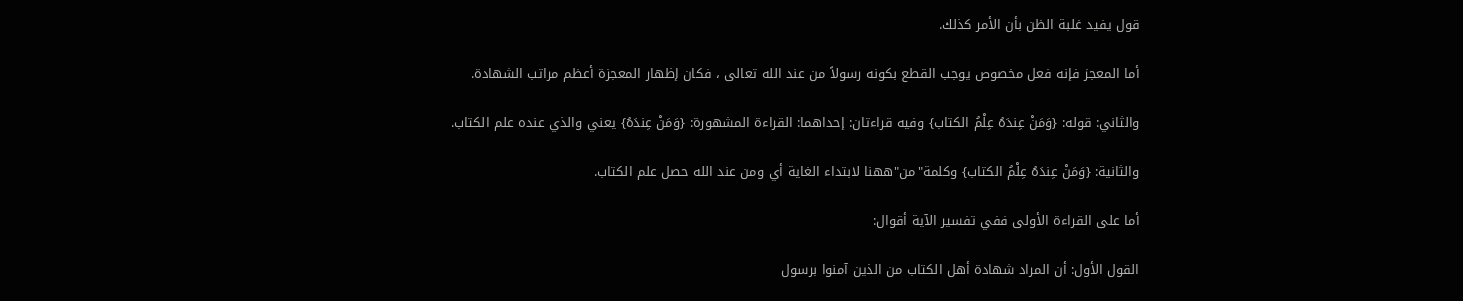قول يفيد غلبة الظن بأن الأمر كذلك.

أما المعجز فإنه فعل مخصوص يوجب القطع بكونه رسولاً من عند الله تعالى ، فكان إظهار المعجزة أعظم مراتب الشهادة.

والثاني: قوله: {وَمَنْ عِندَهُ عِلْمُ الكتاب} وفيه قراءتان: إحداهما: القراءة المشهورة: {وَمَنْ عِندَهُ} يعني والذي عنده علم الكتاب.

والثانية: {وَمَنْ عِندَهُ عِلْمُ الكتاب} وكلمة"من"ههنا لابتداء الغاية أي ومن عند الله حصل علم الكتاب.

أما على القراءة الأولى ففي تفسير الآية أقوال:

القول الأول: أن المراد شهادة أهل الكتاب من الذين آمنوا برسول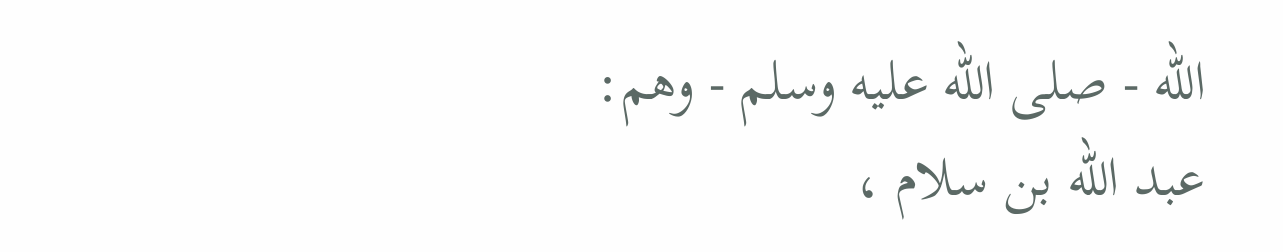الله - صلى الله عليه وسلم - وهم: عبد الله بن سلام ،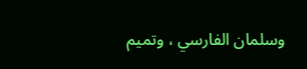وسلمان الفارسي ، وتميم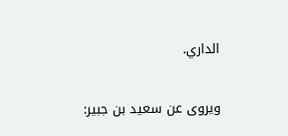الداري.

ويروى عن سعيد بن جبير: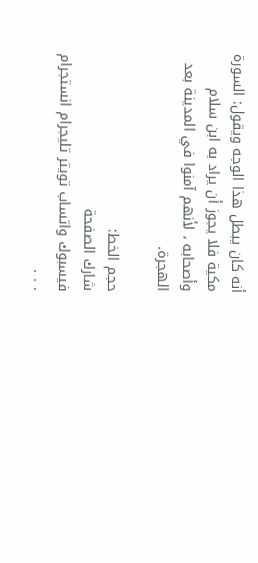أنه كان يبطل هذا الوجه ويقول: السورة مكية فلا يجوز أن يراد به ابن سلام وأصحابه ، لأنهم آمنوا في المدينة بعد الهجرة.

حجم الخط:
شارك الصفحة
فيسبوك واتساب تويتر تليجرام انستجرام
. . .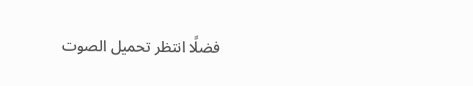فضلًا انتظر تحميل الصوت